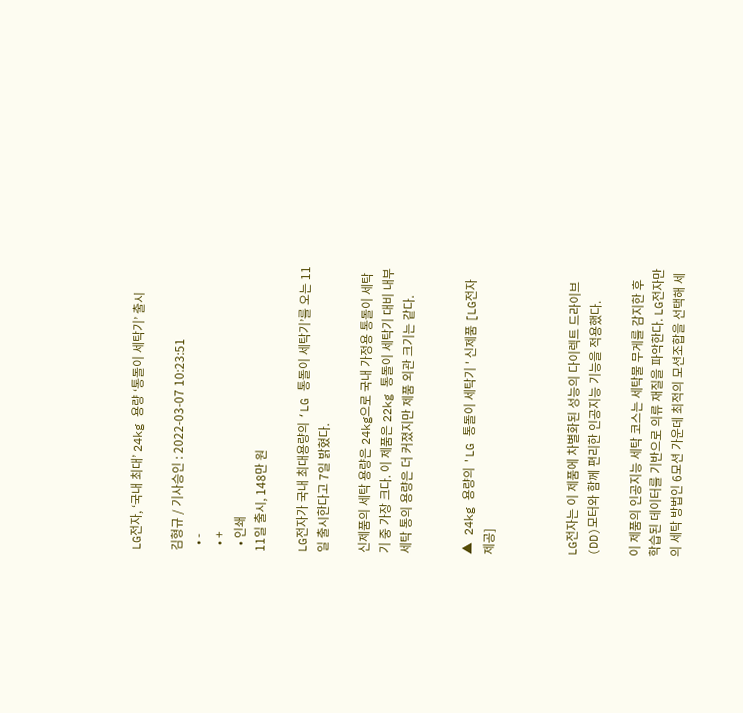LG전자, ‘국내 최대’ 24kg 용량 ‘통돌이 세탁기’ 출시

김형규 / 기사승인 : 2022-03-07 10:23:51
  • -
  • +
  • 인쇄
11일 출시, 148만 원

LG전자가 국내 최대용량의 ‘LG 통돌이 세탁기’를 오는 11일 출시한다고 7일 밝혔다.

신제품의 세탁 용량은 24kg으로 국내 가정용 통돌이 세탁기 중 가장 크다. 이 제품은 22kg 통돌이 세탁기 대비 내부 세탁 통의 용량은 더 커졌지만 제품 외관 크기는 같다.


▲ 24kg 용량의 'LG 통돌이 세탁기 ' 신제품 [LG전자 제공]



LG전자는 이 제품에 차별화된 성능의 다이렉트 드라이브(DD)모터와 함께 편리한 인공지능 기능을 적용했다.

이 제품의 인공지능 세탁 코스는 세탁물 무게를 감지한 후 학습된 데이터를 기반으로 의류 재질을 파악한다. LG전자만의 세탁 방법인 6모션 가운데 최적의 모션조합을 선택해 세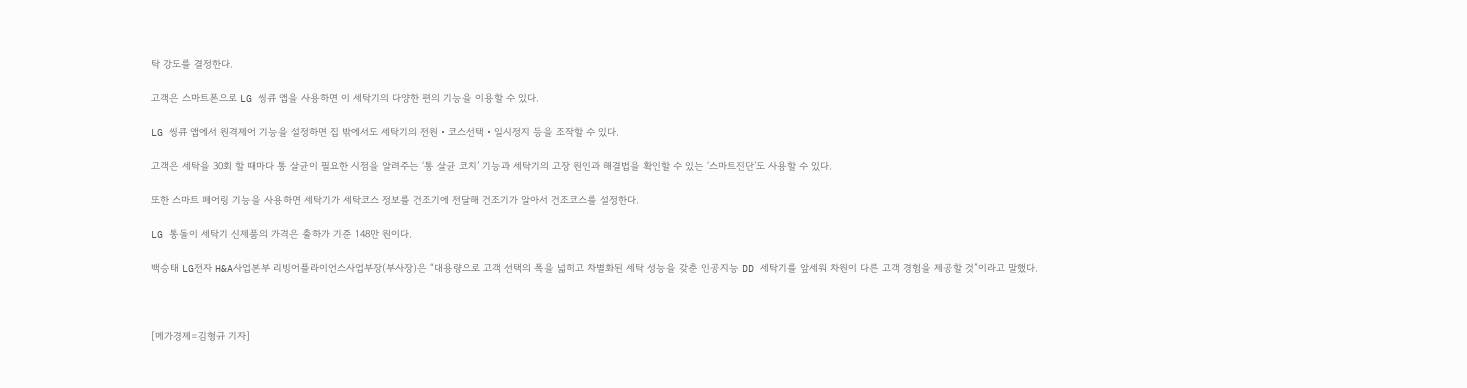탁 강도를 결정한다.

고객은 스마트폰으로 LG 씽큐 앱을 사용하면 이 세탁기의 다양한 편의 기능을 이용할 수 있다.

LG 씽큐 앱에서 원격제어 기능을 설정하면 집 밖에서도 세탁기의 전원‧코스선택‧일시정지 등을 조작할 수 있다.

고객은 세탁을 30회 할 때마다 통 살균이 필요한 시점을 알려주는 ‘통 살균 코치’ 기능과 세탁기의 고장 원인과 해결법을 확인할 수 있는 ‘스마트진단’도 사용할 수 있다.

또한 스마트 페어링 기능을 사용하면 세탁기가 세탁코스 정보를 건조기에 전달해 건조기가 알아서 건조코스를 설정한다.

LG 통돌이 세탁기 신제품의 가격은 출하가 기준 148만 원이다.

백승태 LG전자 H&A사업본부 리빙어플라이언스사업부장(부사장)은 “대용량으로 고객 선택의 폭을 넓히고 차별화된 세탁 성능을 갖춘 인공지능 DD 세탁기를 앞세워 차원이 다른 고객 경험을 제공할 것”이라고 말했다.



[메가경제=김형규 기자]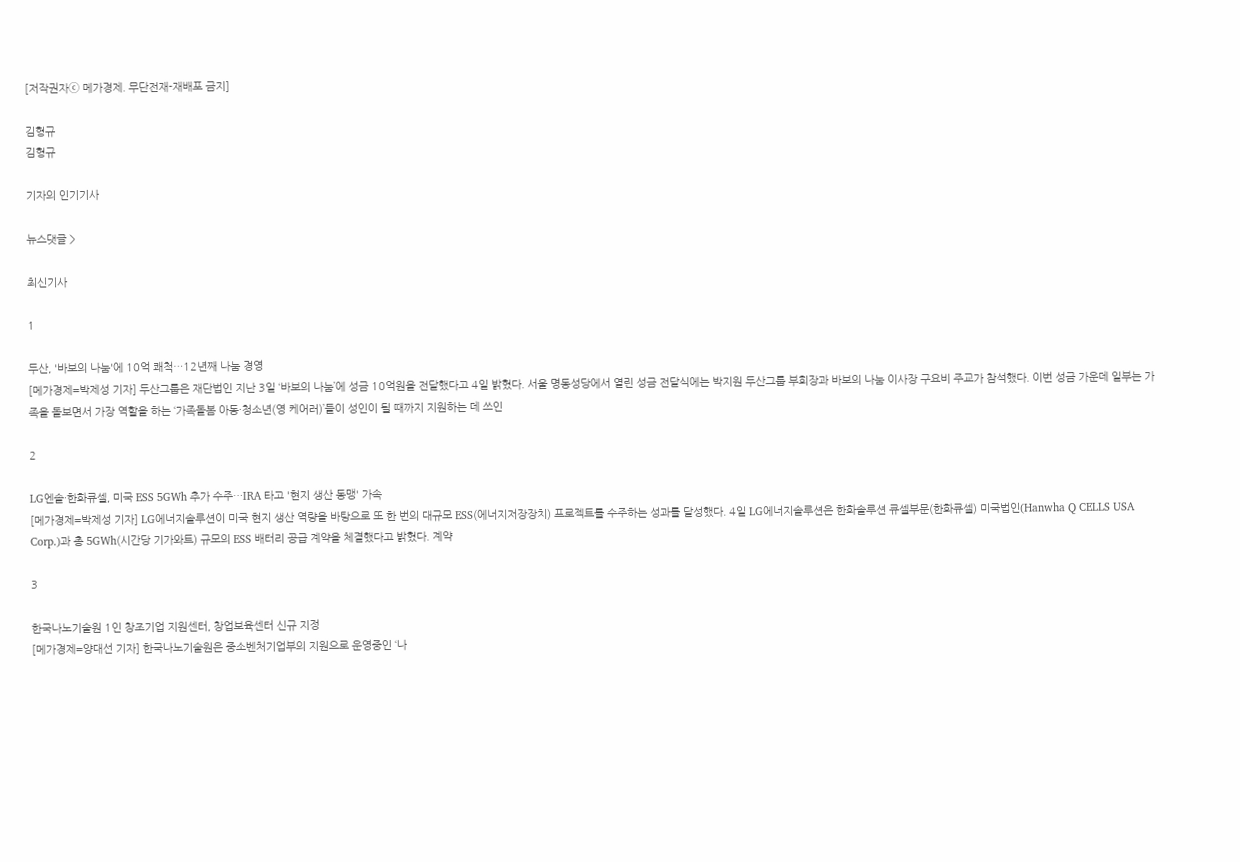[저작권자ⓒ 메가경제. 무단전재-재배포 금지]

김형규
김형규

기자의 인기기사

뉴스댓글 >

최신기사

1

두산, '바보의 나눔'에 10억 쾌척…12년째 나눔 경영
[메가경제=박제성 기자] 두산그룹은 재단법인 지난 3일 ‘바보의 나눔’에 성금 10억원을 전달했다고 4일 밝혔다. 서울 명동성당에서 열린 성금 전달식에는 박지원 두산그룹 부회장과 바보의 나눔 이사장 구요비 주교가 참석했다. 이번 성금 가운데 일부는 가족을 돌보면서 가장 역할을 하는 ‘가족돌봄 아동·청소년(영 케어러)’들이 성인이 될 때까지 지원하는 데 쓰인

2

LG엔솔·한화큐셀, 미국 ESS 5GWh 추가 수주…IRA 타고 '현지 생산 동맹' 가속
[메가경제=박제성 기자] LG에너지솔루션이 미국 현지 생산 역량을 바탕으로 또 한 번의 대규모 ESS(에너지저장장치) 프로젝트를 수주하는 성과를 달성했다. 4일 LG에너지솔루션은 한화솔루션 큐셀부문(한화큐셀) 미국법인(Hanwha Q CELLS USA Corp.)과 총 5GWh(시간당 기가와트) 규모의 ESS 배터리 공급 계약을 체결했다고 밝혔다. 계약

3

한국나노기술원 1인 창조기업 지원센터, 창업보육센터 신규 지정
[메가경제=양대선 기자] 한국나노기술원은 중소벤처기업부의 지원으로 운영중인 ‘나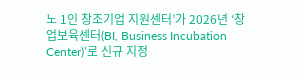노 1인 창조기업 지원센터’가 2026년 ‘창업보육센터(BI, Business Incubation Center)’로 신규 지정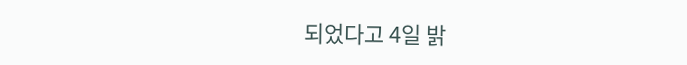되었다고 4일 밝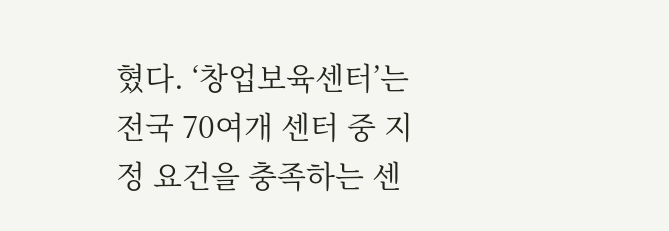혔다. ‘창업보육센터’는 전국 70여개 센터 중 지정 요건을 충족하는 센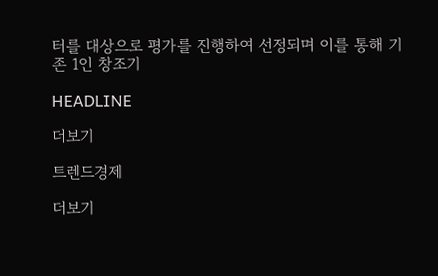터를 대상으로 평가를 진행하여 선정되며 이를 통해 기존 1인 창조기

HEADLINE

더보기

트렌드경제

더보기